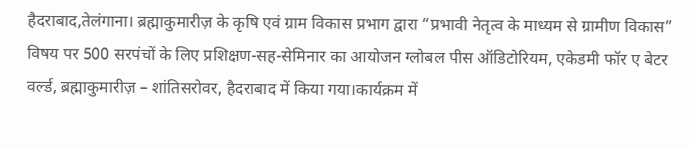हैदराबाद,तेलंगाना। ब्रह्माकुमारीज़ के कृषि एवं ग्राम विकास प्रभाग द्वारा “प्रभावी नेतृत्व के माध्यम से ग्रामीण विकास” विषय पर 500 सरपंचों के लिए प्रशिक्षण-सह-सेमिनार का आयोजन ग्लोबल पीस ऑडिटोरियम, एकेडमी फॉर ए बेटर वर्ल्ड, ब्रह्माकुमारीज़ – शांतिसरोवर, हैदराबाद में किया गया।कार्यक्रम में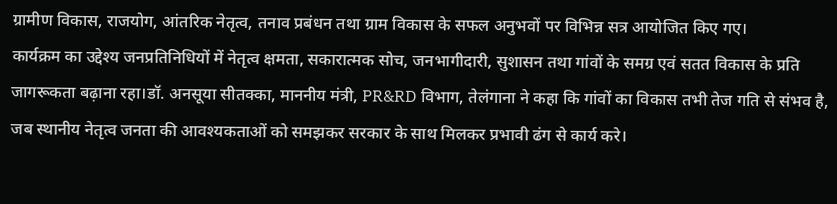ग्रामीण विकास, राजयोग, आंतरिक नेतृत्व, तनाव प्रबंधन तथा ग्राम विकास के सफल अनुभवों पर विभिन्न सत्र आयोजित किए गए।
कार्यक्रम का उद्देश्य जनप्रतिनिधियों में नेतृत्व क्षमता, सकारात्मक सोच, जनभागीदारी, सुशासन तथा गांवों के समग्र एवं सतत विकास के प्रति जागरूकता बढ़ाना रहा।डॉ. अनसूया सीतक्का, माननीय मंत्री, PR&RD विभाग, तेलंगाना ने कहा कि गांवों का विकास तभी तेज गति से संभव है, जब स्थानीय नेतृत्व जनता की आवश्यकताओं को समझकर सरकार के साथ मिलकर प्रभावी ढंग से कार्य करे।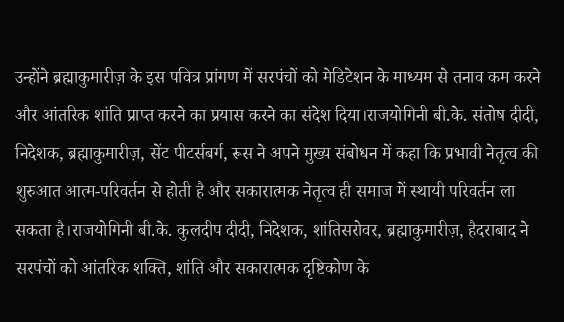उन्होंने ब्रह्माकुमारीज़ के इस पवित्र प्रांगण में सरपंचों को मेडिटेशन के माध्यम से तनाव कम करने और आंतरिक शांति प्राप्त करने का प्रयास करने का संदेश दिया।राजयोगिनी बी.के. संतोष दीदी, निदेशक, ब्रह्माकुमारीज़, सेंट पीटर्सबर्ग, रूस ने अपने मुख्य संबोधन में कहा कि प्रभावी नेतृत्व की शुरुआत आत्म-परिवर्तन से होती है और सकारात्मक नेतृत्व ही समाज में स्थायी परिवर्तन ला सकता है।राजयोगिनी बी.के. कुलदीप दीदी, निदेशक, शांतिसरोवर, ब्रह्माकुमारीज़, हैदराबाद ने सरपंचों को आंतरिक शक्ति, शांति और सकारात्मक दृष्टिकोण के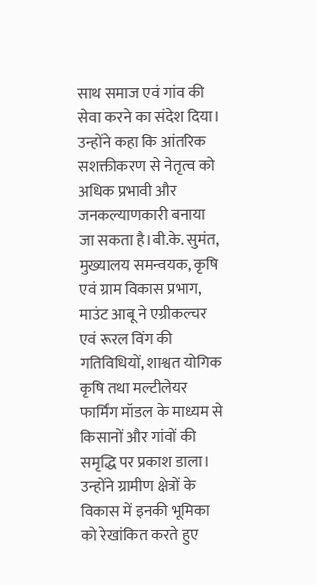साथ समाज एवं गांव की सेवा करने का संदेश दिया। उन्होंने कहा कि आंतरिक सशक्तीकरण से नेतृत्व को अधिक प्रभावी और जनकल्याणकारी बनाया जा सकता है।बी.के. सुमंत, मुख्यालय समन्वयक, कृषि एवं ग्राम विकास प्रभाग, माउंट आबू ने एग्रीकल्चर एवं रूरल विंग की गतिविधियों, शाश्वत योगिक कृषि तथा मल्टीलेयर फार्मिंग मॉडल के माध्यम से किसानों और गांवों की समृद्धि पर प्रकाश डाला। उन्होंने ग्रामीण क्षेत्रों के विकास में इनकी भूमिका को रेखांकित करते हुए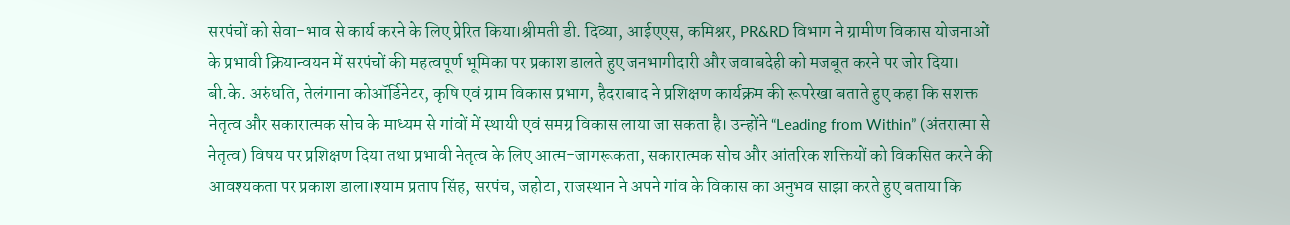सरपंचों को सेवा-भाव से कार्य करने के लिए प्रेरित किया।श्रीमती डी. दिव्या, आईएएस, कमिश्नर, PR&RD विभाग ने ग्रामीण विकास योजनाओं के प्रभावी क्रियान्वयन में सरपंचों की महत्वपूर्ण भूमिका पर प्रकाश डालते हुए जनभागीदारी और जवाबदेही को मजबूत करने पर जोर दिया।
बी.के. अरुंधति, तेलंगाना कोऑर्डिनेटर, कृषि एवं ग्राम विकास प्रभाग, हैदराबाद ने प्रशिक्षण कार्यक्रम की रूपरेखा बताते हुए कहा कि सशक्त नेतृत्व और सकारात्मक सोच के माध्यम से गांवों में स्थायी एवं समग्र विकास लाया जा सकता है। उन्होंने “Leading from Within” (अंतरात्मा से नेतृत्व) विषय पर प्रशिक्षण दिया तथा प्रभावी नेतृत्व के लिए आत्म-जागरूकता, सकारात्मक सोच और आंतरिक शक्तियों को विकसित करने की आवश्यकता पर प्रकाश डाला।श्याम प्रताप सिंह, सरपंच, जहोटा, राजस्थान ने अपने गांव के विकास का अनुभव साझा करते हुए बताया कि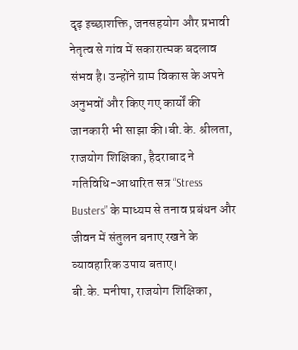दृढ़ इच्छाशक्ति, जनसहयोग और प्रभावी नेतृत्व से गांव में सकारात्मक बदलाव संभव है। उन्होंने ग्राम विकास के अपने अनुभवों और किए गए कार्यों की जानकारी भी साझा की।बी.के. श्रीलता, राजयोग शिक्षिका, हैदराबाद ने गतिविधि-आधारित सत्र “Stress Busters” के माध्यम से तनाव प्रबंधन और जीवन में संतुलन बनाए रखने के व्यावहारिक उपाय बताए।
बी.के. मनीषा, राजयोग शिक्षिका,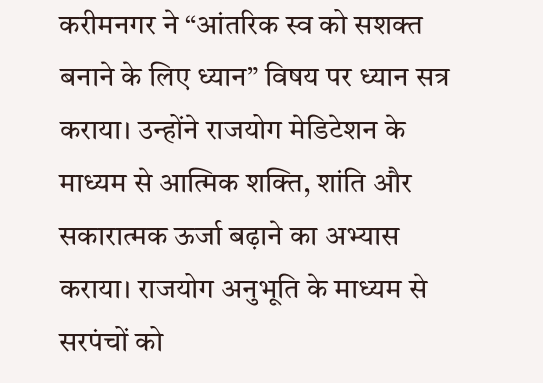करीमनगर ने “आंतरिक स्व को सशक्त बनाने के लिए ध्यान” विषय पर ध्यान सत्र कराया। उन्होंने राजयोग मेडिटेशन के माध्यम से आत्मिक शक्ति, शांति और सकारात्मक ऊर्जा बढ़ाने का अभ्यास कराया। राजयोग अनुभूति के माध्यम से सरपंचों को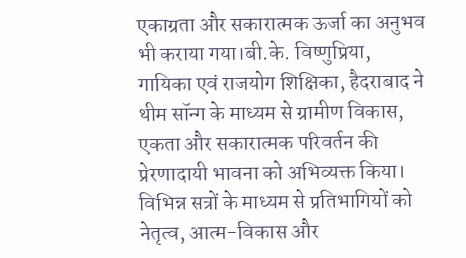एकाग्रता और सकारात्मक ऊर्जा का अनुभव भी कराया गया।बी.के. विष्णुप्रिया, गायिका एवं राजयोग शिक्षिका, हैदराबाद ने थीम सॉन्ग के माध्यम से ग्रामीण विकास, एकता और सकारात्मक परिवर्तन की प्रेरणादायी भावना को अभिव्यक्त किया।
विभिन्न सत्रों के माध्यम से प्रतिभागियों को नेतृत्व, आत्म-विकास और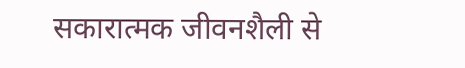सकारात्मक जीवनशैली से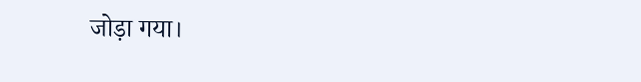जोड़ा गया।